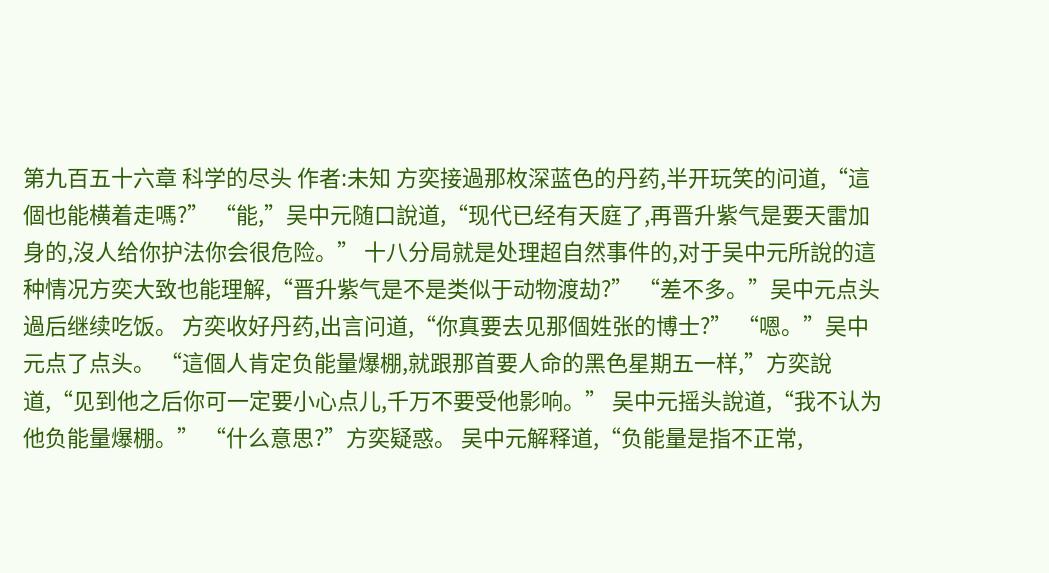第九百五十六章 科学的尽头 作者:未知 方奕接過那枚深蓝色的丹药,半开玩笑的问道,“這個也能横着走嗎?” “能,”吴中元随口說道,“现代已经有天庭了,再晋升紫气是要天雷加身的,沒人给你护法你会很危险。” 十八分局就是处理超自然事件的,对于吴中元所說的這种情况方奕大致也能理解,“晋升紫气是不是类似于动物渡劫?” “差不多。”吴中元点头過后继续吃饭。 方奕收好丹药,出言问道,“你真要去见那個姓张的博士?” “嗯。”吴中元点了点头。 “這個人肯定负能量爆棚,就跟那首要人命的黑色星期五一样,”方奕說道,“见到他之后你可一定要小心点儿,千万不要受他影响。” 吴中元摇头說道,“我不认为他负能量爆棚。” “什么意思?”方奕疑惑。 吴中元解释道,“负能量是指不正常,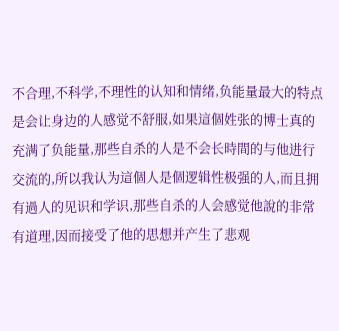不合理,不科学,不理性的认知和情绪,负能量最大的特点是会让身边的人感觉不舒服,如果這個姓张的博士真的充满了负能量,那些自杀的人是不会长時間的与他进行交流的,所以我认为這個人是個逻辑性极强的人,而且拥有過人的见识和学识,那些自杀的人会感觉他說的非常有道理,因而接受了他的思想并产生了悲观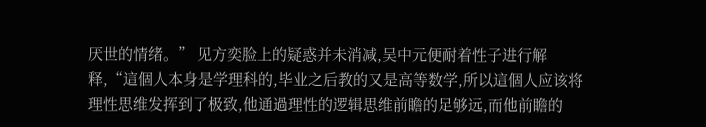厌世的情绪。” 见方奕脸上的疑惑并未消减,吴中元便耐着性子进行解释,“這個人本身是学理科的,毕业之后教的又是高等数学,所以這個人应该将理性思维发挥到了极致,他通過理性的逻辑思维前瞻的足够远,而他前瞻的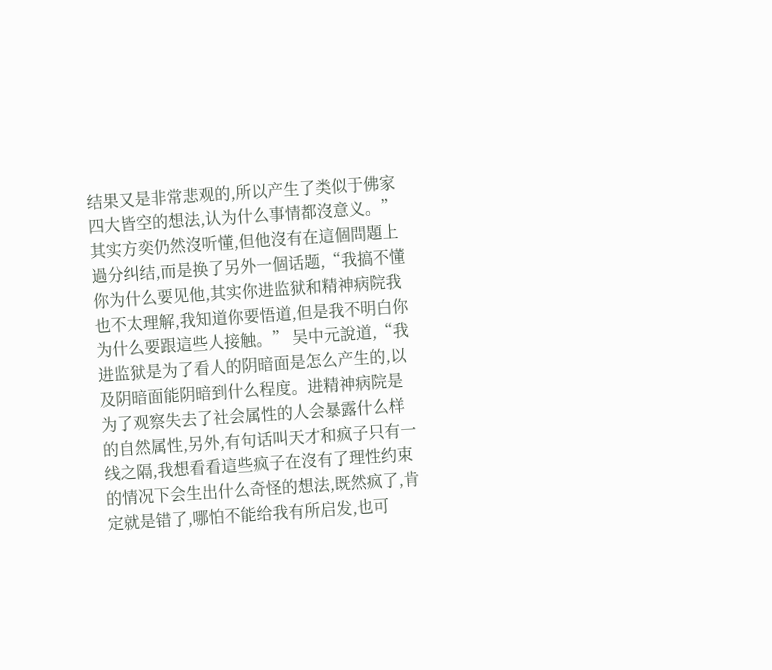结果又是非常悲观的,所以产生了类似于佛家四大皆空的想法,认为什么事情都沒意义。” 其实方奕仍然沒听懂,但他沒有在這個問題上過分纠结,而是换了另外一個话题,“我搞不懂你为什么要见他,其实你进监狱和精神病院我也不太理解,我知道你要悟道,但是我不明白你为什么要跟這些人接触。” 吴中元說道,“我进监狱是为了看人的阴暗面是怎么产生的,以及阴暗面能阴暗到什么程度。进精神病院是为了观察失去了社会属性的人会暴露什么样的自然属性,另外,有句话叫天才和疯子只有一线之隔,我想看看這些疯子在沒有了理性约束的情况下会生出什么奇怪的想法,既然疯了,肯定就是错了,哪怕不能给我有所启发,也可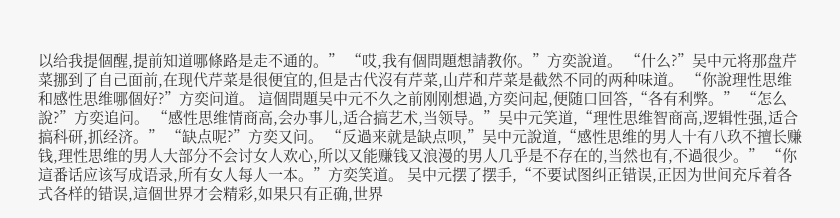以给我提個醒,提前知道哪條路是走不通的。” “哎,我有個問題想請教你。”方奕說道。 “什么?”吴中元将那盘芹菜挪到了自己面前,在现代芹菜是很便宜的,但是古代沒有芹菜,山芹和芹菜是截然不同的两种味道。 “你說理性思维和感性思维哪個好?”方奕问道。 這個問題吴中元不久之前刚刚想過,方奕问起,便随口回答,“各有利弊。” “怎么說?”方奕追问。 “感性思维情商高,会办事儿,适合搞艺术,当领导。”吴中元笑道,“理性思维智商高,逻辑性强,适合搞科研,抓经济。” “缺点呢?”方奕又问。 “反過来就是缺点呗,”吴中元說道,“感性思维的男人十有八玖不擅长赚钱,理性思维的男人大部分不会讨女人欢心,所以又能赚钱又浪漫的男人几乎是不存在的,当然也有,不過很少。” “你這番话应该写成语录,所有女人每人一本。”方奕笑道。 吴中元摆了摆手,“不要试图纠正错误,正因为世间充斥着各式各样的错误,這個世界才会精彩,如果只有正确,世界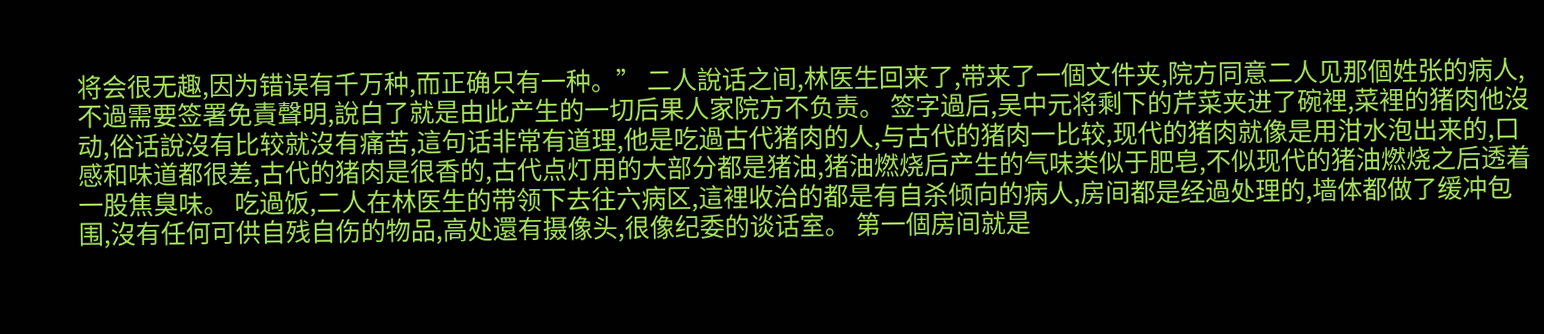将会很无趣,因为错误有千万种,而正确只有一种。” 二人說话之间,林医生回来了,带来了一個文件夹,院方同意二人见那個姓张的病人,不過需要签署免責聲明,說白了就是由此产生的一切后果人家院方不负责。 签字過后,吴中元将剩下的芹菜夹进了碗裡,菜裡的猪肉他沒动,俗话說沒有比较就沒有痛苦,這句话非常有道理,他是吃過古代猪肉的人,与古代的猪肉一比较,现代的猪肉就像是用泔水泡出来的,口感和味道都很差,古代的猪肉是很香的,古代点灯用的大部分都是猪油,猪油燃烧后产生的气味类似于肥皂,不似现代的猪油燃烧之后透着一股焦臭味。 吃過饭,二人在林医生的带领下去往六病区,這裡收治的都是有自杀倾向的病人,房间都是经過处理的,墙体都做了缓冲包围,沒有任何可供自残自伤的物品,高处還有摄像头,很像纪委的谈话室。 第一個房间就是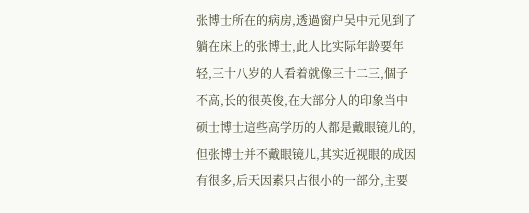张博士所在的病房,透過窗户吴中元见到了躺在床上的张博士,此人比实际年龄要年轻,三十八岁的人看着就像三十二三,個子不高,长的很英俊,在大部分人的印象当中硕士博士這些高学历的人都是戴眼镜儿的,但张博士并不戴眼镜儿,其实近视眼的成因有很多,后天因素只占很小的一部分,主要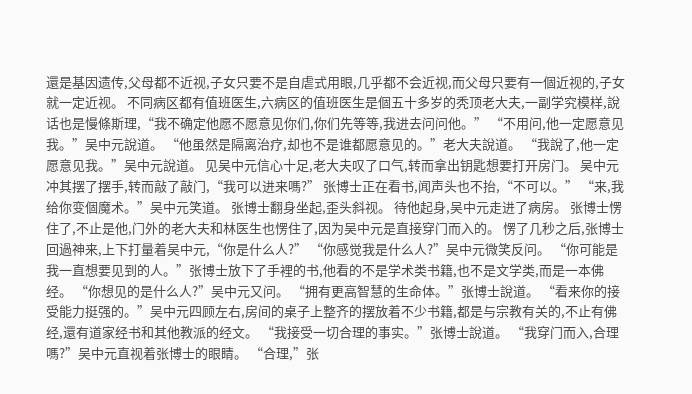還是基因遗传,父母都不近视,子女只要不是自虐式用眼,几乎都不会近视,而父母只要有一個近视的,子女就一定近视。 不同病区都有值班医生,六病区的值班医生是個五十多岁的秃顶老大夫,一副学究模样,說话也是慢條斯理,“我不确定他愿不愿意见你们,你们先等等,我进去问问他。” “不用问,他一定愿意见我。”吴中元說道。 “他虽然是隔离治疗,却也不是谁都愿意见的。”老大夫說道。 “我說了,他一定愿意见我。”吴中元說道。 见吴中元信心十足,老大夫叹了口气,转而拿出钥匙想要打开房门。 吴中元冲其摆了摆手,转而敲了敲门,“我可以进来嗎?” 张博士正在看书,闻声头也不抬,“不可以。” “来,我给你变個魔术。”吴中元笑道。 张博士翻身坐起,歪头斜视。 待他起身,吴中元走进了病房。 张博士愣住了,不止是他,门外的老大夫和林医生也愣住了,因为吴中元是直接穿门而入的。 愣了几秒之后,张博士回過神来,上下打量着吴中元,“你是什么人?” “你感觉我是什么人?”吴中元微笑反问。 “你可能是我一直想要见到的人。”张博士放下了手裡的书,他看的不是学术类书籍,也不是文学类,而是一本佛经。 “你想见的是什么人?”吴中元又问。 “拥有更高智慧的生命体。”张博士說道。 “看来你的接受能力挺强的。”吴中元四顾左右,房间的桌子上整齐的摆放着不少书籍,都是与宗教有关的,不止有佛经,還有道家经书和其他教派的经文。 “我接受一切合理的事实。”张博士說道。 “我穿门而入,合理嗎?”吴中元直视着张博士的眼睛。 “合理,”张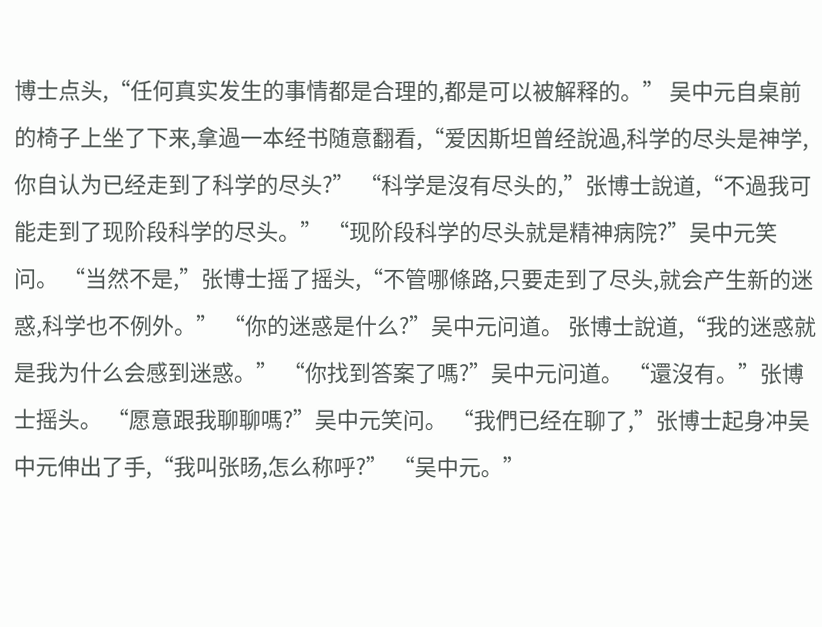博士点头,“任何真实发生的事情都是合理的,都是可以被解释的。” 吴中元自桌前的椅子上坐了下来,拿過一本经书随意翻看,“爱因斯坦曾经說過,科学的尽头是神学,你自认为已经走到了科学的尽头?” “科学是沒有尽头的,”张博士說道,“不過我可能走到了现阶段科学的尽头。” “现阶段科学的尽头就是精神病院?”吴中元笑问。 “当然不是,”张博士摇了摇头,“不管哪條路,只要走到了尽头,就会产生新的迷惑,科学也不例外。” “你的迷惑是什么?”吴中元问道。 张博士說道,“我的迷惑就是我为什么会感到迷惑。” “你找到答案了嗎?”吴中元问道。 “還沒有。”张博士摇头。 “愿意跟我聊聊嗎?”吴中元笑问。 “我們已经在聊了,”张博士起身冲吴中元伸出了手,“我叫张旸,怎么称呼?” “吴中元。”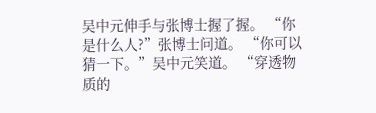吴中元伸手与张博士握了握。 “你是什么人?”张博士问道。 “你可以猜一下。”吴中元笑道。 “穿透物质的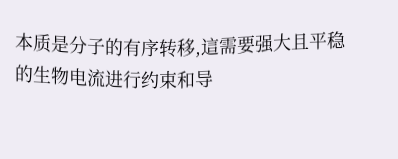本质是分子的有序转移,這需要强大且平稳的生物电流进行约束和导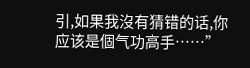引,如果我沒有猜错的话,你应该是個气功高手……”